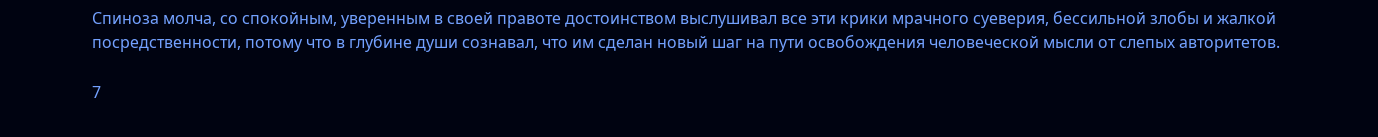Спиноза молча, со спокойным, уверенным в своей правоте достоинством выслушивал все эти крики мрачного суеверия, бессильной злобы и жалкой посредственности, потому что в глубине души сознавал, что им сделан новый шаг на пути освобождения человеческой мысли от слепых авторитетов.

7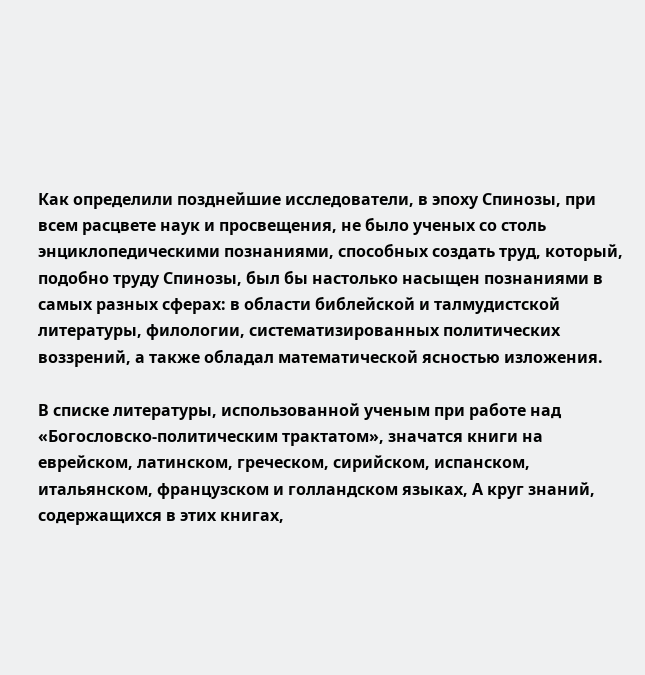Как определили позднейшие исследователи, в эпоху Спинозы, при всем расцвете наук и просвещения, не было ученых со столь энциклопедическими познаниями, способных создать труд, который, подобно труду Спинозы, был бы настолько насыщен познаниями в самых разных сферах: в области библейской и талмудистской литературы, филологии, систематизированных политических воззрений, а также обладал математической ясностью изложения.

В списке литературы, использованной ученым при работе над «Богословско-политическим трактатом», значатся книги на еврейском, латинском, греческом, сирийском, испанском, итальянском, французском и голландском языках, А круг знаний, содержащихся в этих книгах,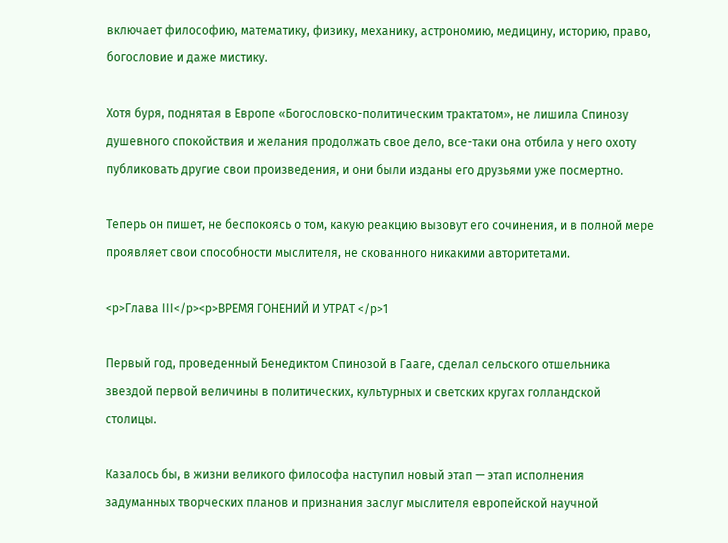включает философию, математику, физику, механику, астрономию, медицину, историю, право, богословие и даже мистику.

Хотя буря, поднятая в Европе «Богословско-политическим трактатом», не лишила Спинозу душевного спокойствия и желания продолжать свое дело, все-таки она отбила у него охоту публиковать другие свои произведения, и они были изданы его друзьями уже посмертно.

Теперь он пишет, не беспокоясь о том, какую реакцию вызовут его сочинения, и в полной мере проявляет свои способности мыслителя, не скованного никакими авторитетами.

<p>Глава III</p><p>ВРЕМЯ ГОНЕНИЙ И УТРАТ </p>1

Первый год, проведенный Бенедиктом Спинозой в Гааге, сделал сельского отшельника звездой первой величины в политических, культурных и светских кругах голландской столицы.

Казалось бы, в жизни великого философа наступил новый этап — этап исполнения задуманных творческих планов и признания заслуг мыслителя европейской научной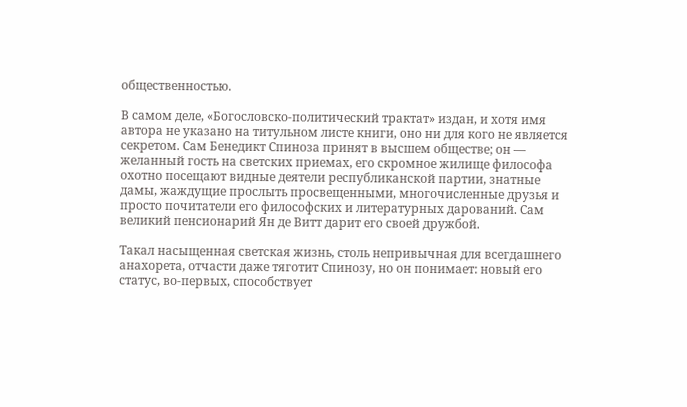общественностью.

В самом деле, «Богословско-политический трактат» издан, и хотя имя автора не указано на титульном листе книги, оно ни для кого не является секретом. Сам Бенедикт Спиноза принят в высшем обществе; он — желанный гость на светских приемах, его скромное жилище философа охотно посещают видные деятели республиканской партии, знатные дамы, жаждущие прослыть просвещенными, многочисленные друзья и просто почитатели его философских и литературных дарований. Сам великий пенсионарий Ян де Витт дарит его своей дружбой.

Такал насыщенная светская жизнь, столь непривычная для всегдашнего анахорета, отчасти даже тяготит Спинозу, но он понимает: новый его статус, во-первых, способствует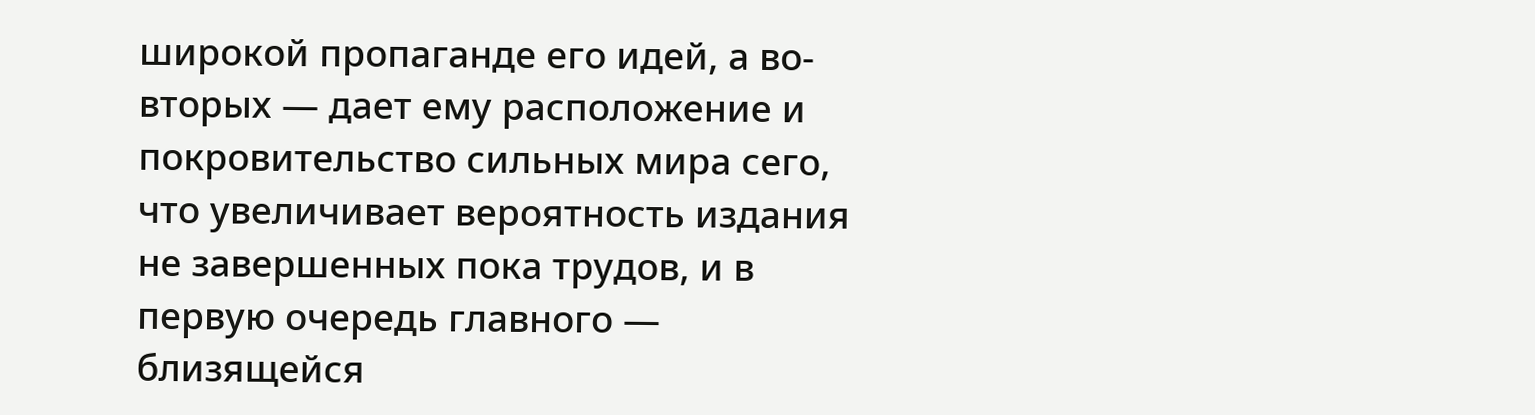широкой пропаганде его идей, а во-вторых — дает ему расположение и покровительство сильных мира сего, что увеличивает вероятность издания не завершенных пока трудов, и в первую очередь главного — близящейся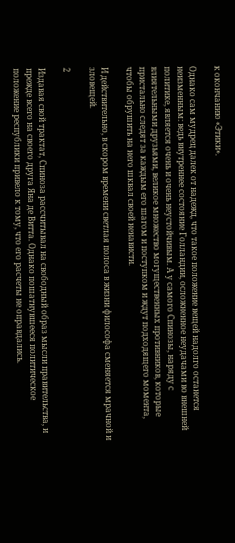к окончанию «Этики».

Однако сам мудрец далек от надежд, что такое положение вещей надолго останется неизменным: ведь внутреннее состояние Голландии, осложненное неудачами во внешней политике, является очень и очень неустойчивым. А у самого Спинозы, наряду с влиятельными друзьями, великое множество могущественных противников, которые пристально следят за каждым его шагом и поступком и ждут подходящего момента, чтобы обрушить на него шквал своей ненависти.

И действительно, в скором времени светлая полоса в жизни философа сменяется мрачной и зловещей.

2

Издавая свой трактат, Спиноза рассчитывал на свободный образ мысли правительства, и прежде всего на своего друга Яна де Витта. Однако пошатнувшееся политическое положение республики привело к тому, что его расчеты не оправдались.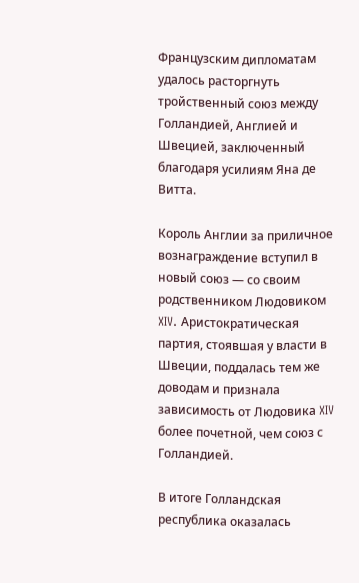Французским дипломатам удалось расторгнуть тройственный союз между Голландией, Англией и Швецией, заключенный благодаря усилиям Яна де Витта.

Король Англии за приличное вознаграждение вступил в новый союз — со своим родственником Людовиком XIV. Аристократическая партия, стоявшая у власти в Швеции, поддалась тем же доводам и признала зависимость от Людовика XIV более почетной, чем союз с Голландией.

В итоге Голландская республика оказалась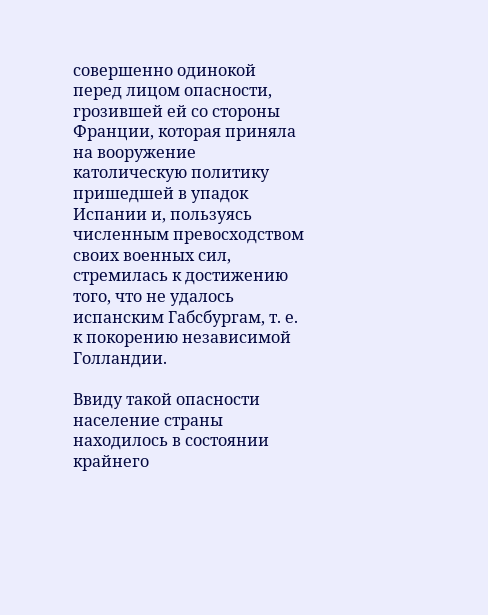совершенно одинокой перед лицом опасности, грозившей ей со стороны Франции, которая приняла на вооружение католическую политику пришедшей в упадок Испании и, пользуясь численным превосходством своих военных сил, стремилась к достижению того, что не удалось испанским Габсбургам, т. е. к покорению независимой Голландии.

Ввиду такой опасности население страны находилось в состоянии крайнего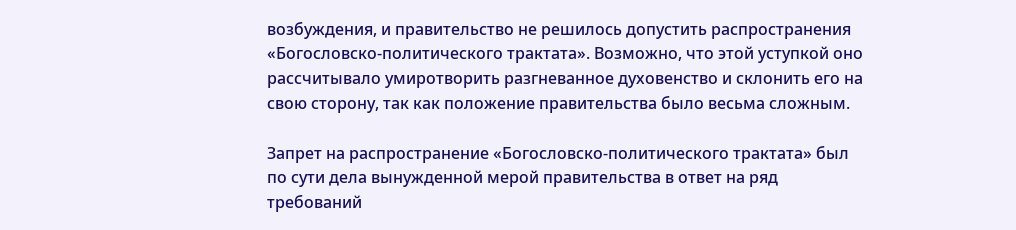возбуждения, и правительство не решилось допустить распространения «Богословско-политического трактата». Возможно, что этой уступкой оно рассчитывало умиротворить разгневанное духовенство и склонить его на свою сторону, так как положение правительства было весьма сложным.

Запрет на распространение «Богословско-политического трактата» был по сути дела вынужденной мерой правительства в ответ на ряд требований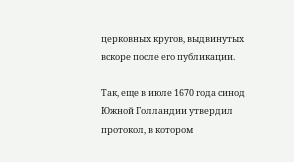церковных кругов, выдвинутых вскоре после его публикации.

Так, еще в июле 1670 года синод Южной Голландии утвердил протокол, в котором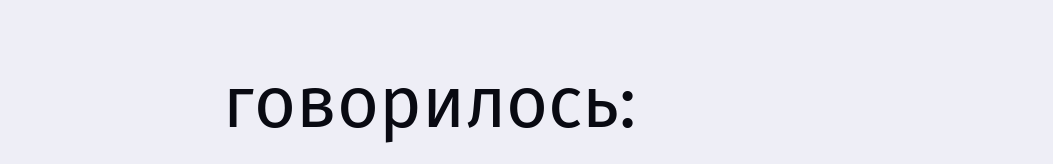говорилось: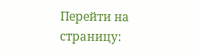Перейти на страницу: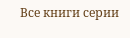Все книги серии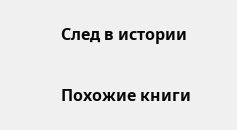След в истории

Похожие книги